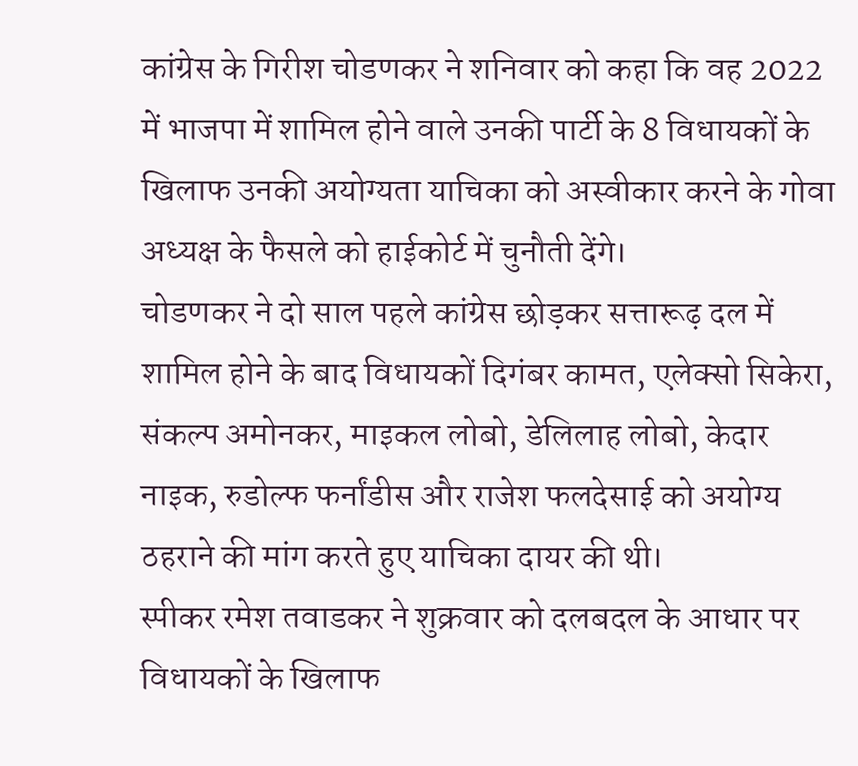कांग्रेस के गिरीश चोडणकर ने शनिवार को कहा कि वह 2022 में भाजपा में शामिल होने वाले उनकी पार्टी के 8 विधायकों के खिलाफ उनकी अयोग्यता याचिका को अस्वीकार करने के गोवा अध्यक्ष के फैसले को हाईकोर्ट में चुनौती देंगे।
चोडणकर ने दो साल पहले कांग्रेस छोड़कर सत्तारूढ़ दल में शामिल होने के बाद विधायकों दिगंबर कामत, एलेक्सो सिकेरा, संकल्प अमोनकर, माइकल लोबो, डेलिलाह लोबो, केदार नाइक, रुडोल्फ फर्नांडीस और राजेश फलदेसाई को अयोग्य ठहराने की मांग करते हुए याचिका दायर की थी।
स्पीकर रमेश तवाडकर ने शुक्रवार को दलबदल के आधार पर विधायकों के खिलाफ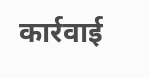कार्रवाई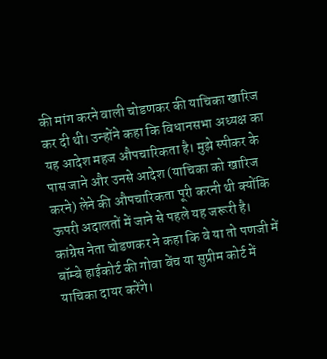की मांग करने वाली चोडणकर की याचिका खारिज कर दी थी। उन्होंने कहा कि विधानसभा अध्यक्ष का यह आदेश महज औपचारिकता है। मुझे स्पीकर के पास जाने और उनसे आदेश (याचिका को खारिज करने) लेने की औपचारिकता पूरी करनी थी क्योंकि ऊपरी अदालतों में जाने से पहले यह जरूरी है।
कांग्रेस नेता चोडणकर ने कहा कि वे या तो पणजी में बॉम्बे हाईकोर्ट की गोवा बेंच या सुप्रीम कोर्ट में याचिका दायर करेंगे।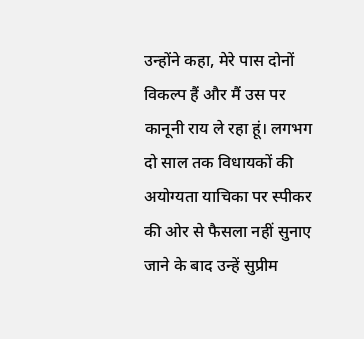उन्होंने कहा, मेरे पास दोनों विकल्प हैं और मैं उस पर कानूनी राय ले रहा हूं। लगभग दो साल तक विधायकों की अयोग्यता याचिका पर स्पीकर की ओर से फैसला नहीं सुनाए जाने के बाद उन्हें सुप्रीम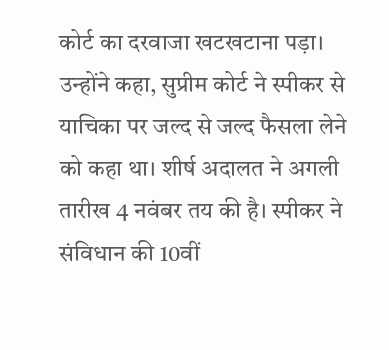कोर्ट का दरवाजा खटखटाना पड़ा।
उन्होंने कहा, सुप्रीम कोर्ट ने स्पीकर से याचिका पर जल्द से जल्द फैसला लेने को कहा था। शीर्ष अदालत ने अगली तारीख 4 नवंबर तय की है। स्पीकर ने संविधान की 10वीं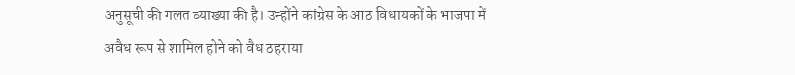अनुसूची की गलत व्याख्या की है। उन्होंने कांग्रेस के आठ विधायकों के भाजपा में अवैध रूप से शामिल होने को वैध ठहराया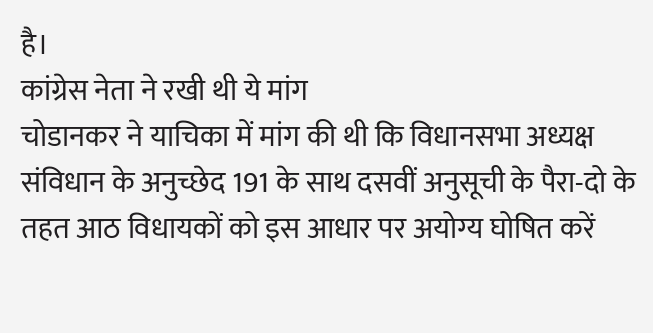है।
कांग्रेस नेता ने रखी थी ये मांग
चोडानकर ने याचिका में मांग की थी कि विधानसभा अध्यक्ष संविधान के अनुच्छेद 191 के साथ दसवीं अनुसूची के पैरा-दो के तहत आठ विधायकों को इस आधार पर अयोग्य घोषित करें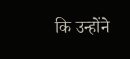कि उन्होंने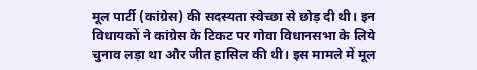मूल पार्टी (कांग्रेस) की सदस्यता स्वेच्छा से छोड़ दी थी। इन विधायकों ने कांग्रेस के टिकट पर गोवा विधानसभा के लिये चुनाव लड़ा था और जीत हासिल की थी। इस मामले में मूल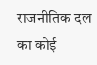राजनीतिक दल का कोई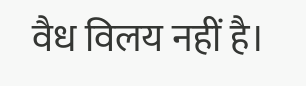वैध विलय नहीं है।